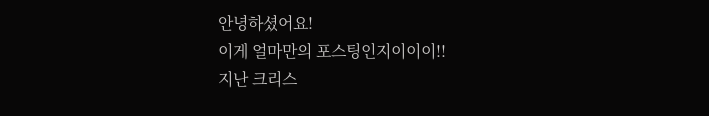안녕하셨어요!
이게 얼마만의 포스팅인지이이이!!
지난 크리스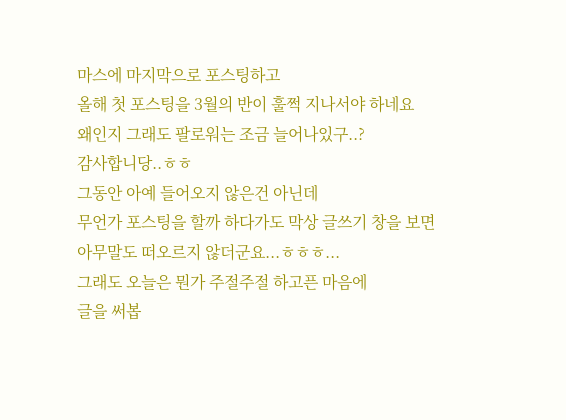마스에 마지막으로 포스팅하고
올해 첫 포스팅을 3월의 반이 훌쩍 지나서야 하네요
왜인지 그래도 팔로워는 조금 늘어나있구..?
감사합니당..ㅎㅎ
그동안 아예 들어오지 않은건 아닌데
무언가 포스팅을 할까 하다가도 막상 글쓰기 창을 보면
아무말도 떠오르지 않더군요...ㅎㅎㅎ...
그래도 오늘은 뭔가 주절주절 하고픈 마음에
글을 써봅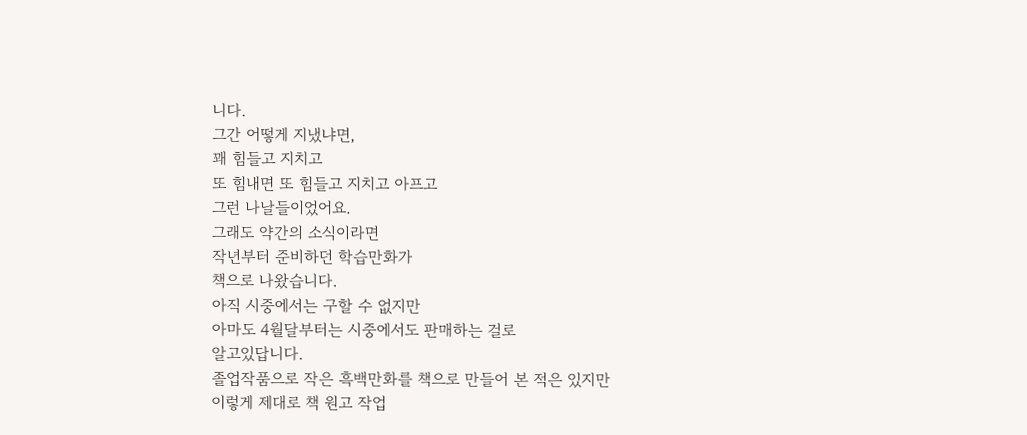니다.
그간 어떻게 지냈냐면,
꽤 힘들고 지치고
또 힘내면 또 힘들고 지치고 아프고
그런 나날들이었어요.
그래도 약간의 소식이라면
작년부터 준비하던 학습만화가
책으로 나왔습니다.
아직 시중에서는 구할 수 없지만
아마도 4월달부터는 시중에서도 판매하는 걸로
알고있답니다.
졸업작품으로 작은 흑백만화를 책으로 만들어 본 적은 있지만
이렇게 제대로 책 원고 작업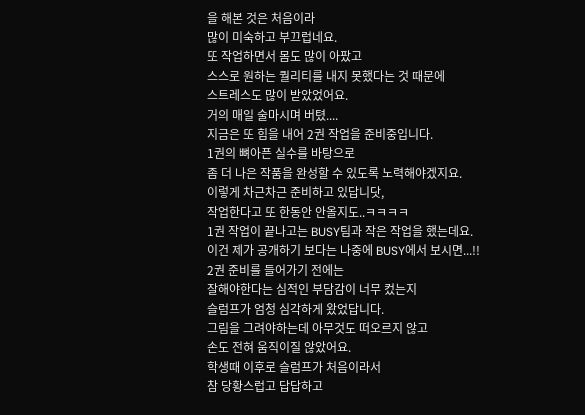을 해본 것은 처음이라
많이 미숙하고 부끄럽네요.
또 작업하면서 몸도 많이 아팠고
스스로 원하는 퀄리티를 내지 못했다는 것 때문에
스트레스도 많이 받았었어요.
거의 매일 술마시며 버텼....
지금은 또 힘을 내어 2권 작업을 준비중입니다.
1권의 뼈아픈 실수를 바탕으로
좀 더 나은 작품을 완성할 수 있도록 노력해야겠지요.
이렇게 차근차근 준비하고 있답니닷,
작업한다고 또 한동안 안올지도..ㅋㅋㅋㅋ
1권 작업이 끝나고는 BUSY팀과 작은 작업을 했는데요.
이건 제가 공개하기 보다는 나중에 BUSY에서 보시면...!!
2권 준비를 들어가기 전에는
잘해야한다는 심적인 부담감이 너무 컸는지
슬럼프가 엄청 심각하게 왔었답니다.
그림을 그려야하는데 아무것도 떠오르지 않고
손도 전혀 움직이질 않았어요.
학생때 이후로 슬럼프가 처음이라서
참 당황스럽고 답답하고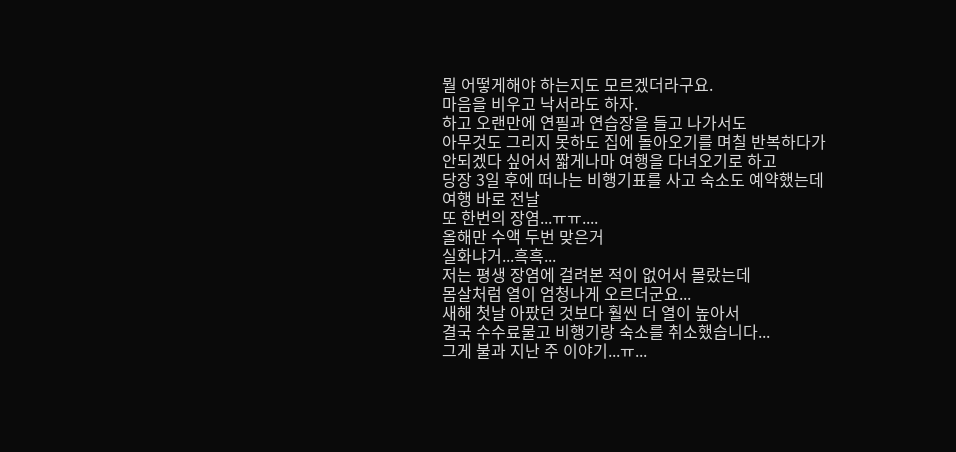뭘 어떻게해야 하는지도 모르겠더라구요.
마음을 비우고 낙서라도 하자.
하고 오랜만에 연필과 연습장을 들고 나가서도
아무것도 그리지 못하도 집에 돌아오기를 며칠 반복하다가
안되겠다 싶어서 짧게나마 여행을 다녀오기로 하고
당장 3일 후에 떠나는 비행기표를 사고 숙소도 예약했는데
여행 바로 전날
또 한번의 장염...ㅠㅠ....
올해만 수액 두번 맞은거
실화냐거...흑흑...
저는 평생 장염에 걸려본 적이 없어서 몰랐는데
몸살처럼 열이 엄청나게 오르더군요...
새해 첫날 아팠던 것보다 훨씬 더 열이 높아서
결국 수수료물고 비행기랑 숙소를 취소했습니다...
그게 불과 지난 주 이야기...ㅠ...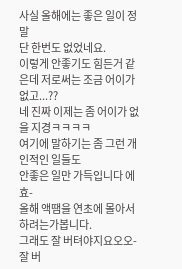사실 올해에는 좋은 일이 정말
단 한번도 없었네요.
이렇게 안좋기도 힘든거 같은데 저로써는 조금 어이가 없고...??
네 진짜 이제는 좀 어이가 없을 지경ㅋㅋㅋㅋ
여기에 말하기는 좀 그런 개인적인 일들도
안좋은 일만 가득입니다 에효-
올해 액땜을 연초에 몰아서 하려는가봅니다.
그래도 잘 버텨야지요오오-
잘 버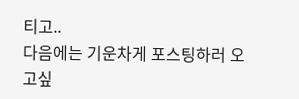티고..
다음에는 기운차게 포스팅하러 오고싶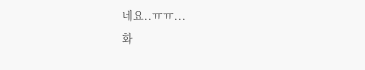네요..ㅠㅠ...
화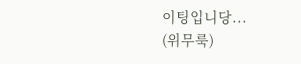이팅입니당...
(위무룩)